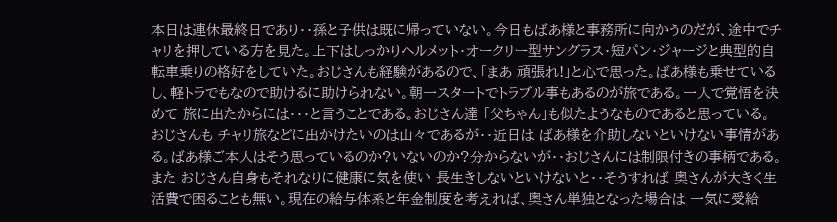本日は連休最終日であり・・孫と子供は既に帰っていない。今日もばあ様と事務所に向かうのだが、途中でチャリを押している方を見た。上下はしっかりヘルメット・オークリー型サングラス・短パン・ジャージと典型的自転車乗りの格好をしていた。おじさんも経験があるので、「まあ 頑張れ!」と心で思った。ばあ様も乗せているし、軽トラでもなので助けるに助けられない。朝一スタートでトラブル事もあるのが旅である。一人で覚悟を決めて 旅に出たからには・・・と言うことである。おじさん達 「父ちゃん」も似たようなものであると思っている。
おじさんも チャリ旅などに出かけたいのは山々であるが・・近日は ばあ様を介助しないといけない事情がある。ばあ様ご本人はそう思っているのか?いないのか?分からないが・・おじさんには制限付きの事柄である。また おじさん自身もそれなりに健康に気を使い 長生きしないといけないと・・そうすれば 奥さんが大きく生活費で困ることも無い。現在の給与体系と年金制度を考えれば、奥さん単独となった場合は 一気に受給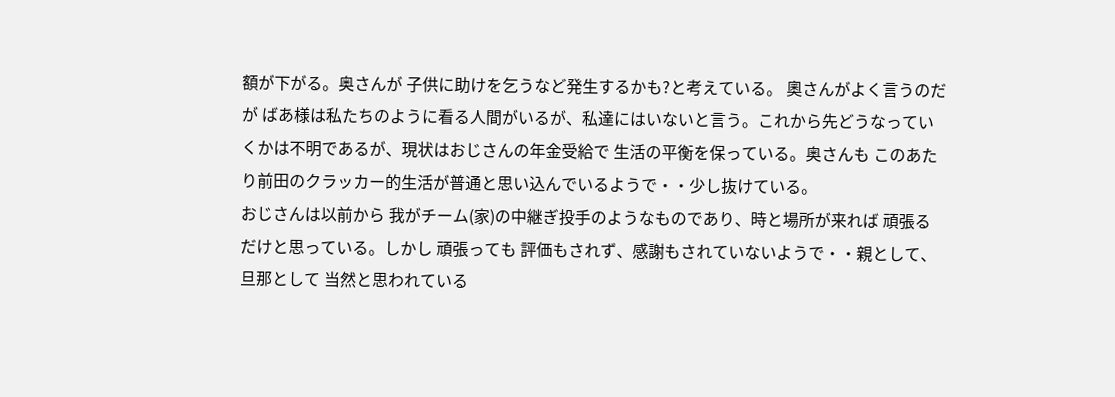額が下がる。奥さんが 子供に助けを乞うなど発生するかも?と考えている。 奧さんがよく言うのだが ばあ様は私たちのように看る人間がいるが、私達にはいないと言う。これから先どうなっていくかは不明であるが、現状はおじさんの年金受給で 生活の平衡を保っている。奥さんも このあたり前田のクラッカー的生活が普通と思い込んでいるようで・・少し抜けている。
おじさんは以前から 我がチーム(家)の中継ぎ投手のようなものであり、時と場所が来れば 頑張るだけと思っている。しかし 頑張っても 評価もされず、感謝もされていないようで・・親として、旦那として 当然と思われている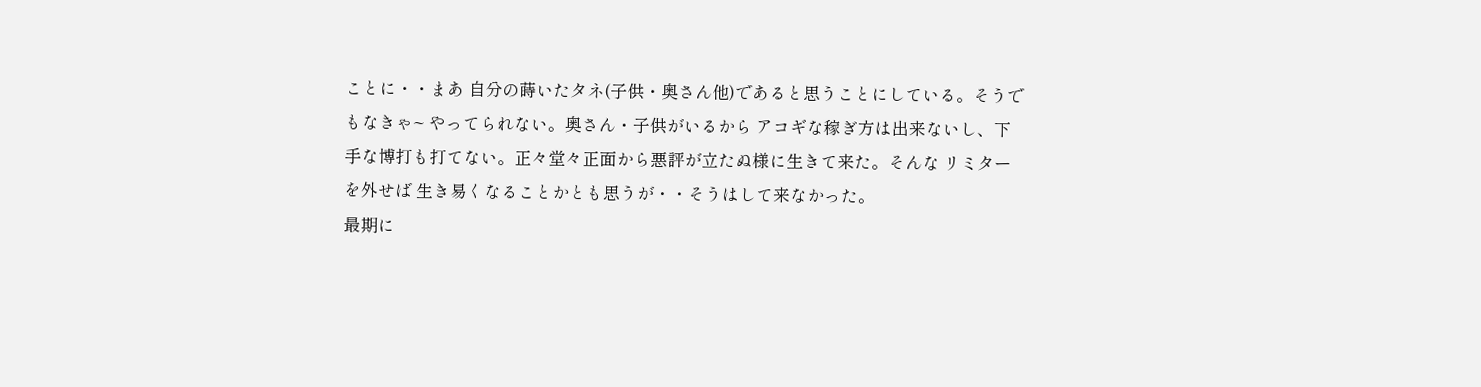ことに・・まあ 自分の蒔いたタネ(子供・奥さん他)であると思うことにしている。そうでもなきゃ~ やってられない。奥さん・子供がいるから アコギな稼ぎ方は出来ないし、下手な博打も打てない。正々堂々正面から悪評が立たぬ様に生きて来た。そんな リミターを外せば 生き易くなることかとも思うが・・そうはして来なかった。
最期に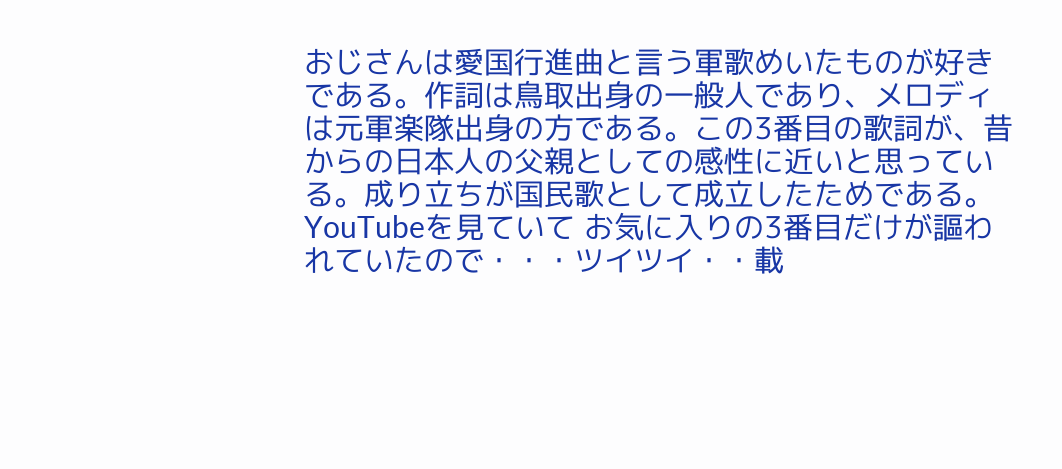おじさんは愛国行進曲と言う軍歌めいたものが好きである。作詞は鳥取出身の一般人であり、メロディは元軍楽隊出身の方である。この3番目の歌詞が、昔からの日本人の父親としての感性に近いと思っている。成り立ちが国民歌として成立したためである。YouTubeを見ていて お気に入りの3番目だけが謳われていたので・・・ツイツイ・・載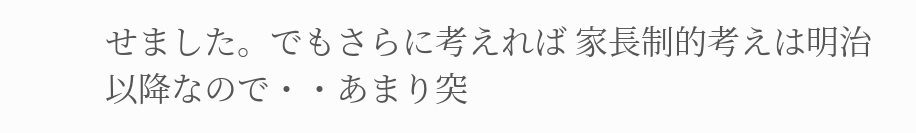せました。でもさらに考えれば 家長制的考えは明治以降なので・・あまり突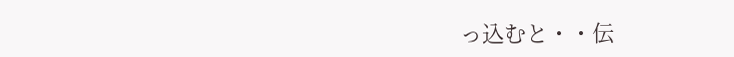っ込むと・・伝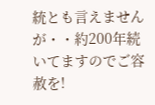統とも言えませんが・・約200年続いてますのでご容赦を!